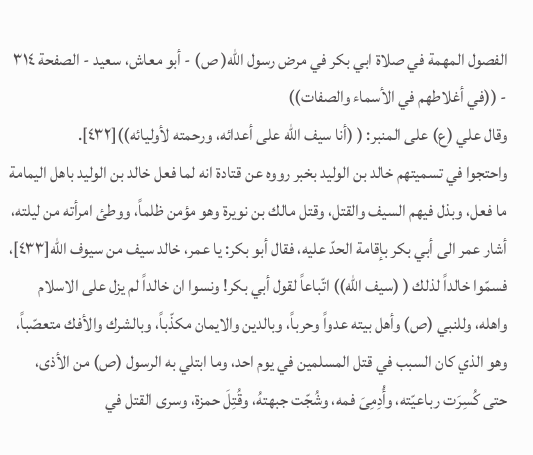الفصول المهمة في صلاة ابي بكر في مرض رسول الله( ص) - أبو معاش، سعيد - الصفحة ٣١٤ - ((في أغلاطهم في الأسماء والصفات))
وقال علي (ع) على المنبر: ( (أنا سيف الله على أعدائه، ورحمته لأوليائه))[٤٣٢].
واحتجوا في تسميتهم خالد بن الوليد بخبر رووه عن قتادة انه لما فعل خالد بن الوليد باهل اليمامة ما فعل، وبذل فيهم السيف والقتل، وقتل مالك بن نويرة وهو مؤمن ظلماً، ووطئ امرأته من ليلته، أشار عمر الى أبي بكر بإقامة الحدّ عليه، فقال أبو بكر: يا عمر، خالد سيف من سيوف الله[٤٣٣]، فسمّوا خالداً لذلك ( (سيف الله)) اتّباعاً لقول أبي بكر! ونسوا ان خالداً لم يزل على الاسلام واهله، وللنبي (ص) وأهل بيته عدواً وحرباً، وبالدين والايمان مكذّباً، وبالشرك والأفك متعصّباً، وهو الذي كان السبب في قتل المسلمين في يوم احد، وما ابتلي به الرسول (ص) من الأذى، حتى كُسِرَت رباعيّته، وأُدِمِىَ فمه، وشُجّت جبهتهُ، وقُتِلَ حمزة، وسرى القتل في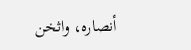أنصاره، واثخن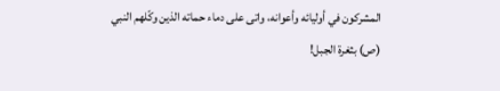المشركون في أوليائه وأعوانه، واتى على دماء حماته الذين وكّلهم النبي (ص) بثغرة الجبل!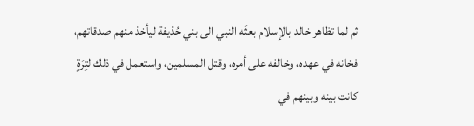ثم لما تظاهر خالد بالإسلام بعثَه النبي الى بني حُذيفة ليأخذ منهم صدقاتهم، فخانه في عهده، وخالفه على أمره، وقتل المسلمين، واستعمل في ذلك لتِرَةٍ كانت بينه وبينهم في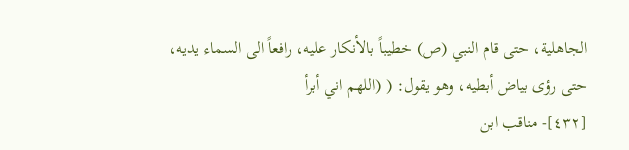الجاهلية، حتى قام النبي (ص) خطيباً بالأنكار عليه، رافعاً الى السماء يديه، حتى رؤى بياض أبطيه، وهو يقول: ( (اللهم اني أبرأ
[٤٣٢]- مناقب ابن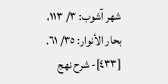شهر آشوب: ٣/ ١١٣، بحار الأنوار: ٣٥/ ٦١.
[٤٣٣]- شرح نهج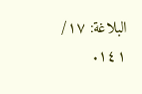البلاغة: ١٧/ ١٤١.